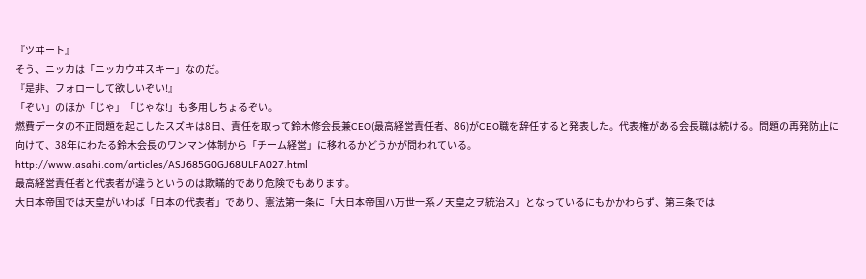『ツヰート』
そう、ニッカは「ニッカウヰスキー」なのだ。
『是非、フォローして欲しいぞい!』
「ぞい」のほか「じゃ」「じゃな!」も多用しちょるぞい。
燃費データの不正問題を起こしたスズキは8日、責任を取って鈴木修会長兼CEO(最高経営責任者、86)がCEO職を辞任すると発表した。代表権がある会長職は続ける。問題の再発防止に向けて、38年にわたる鈴木会長のワンマン体制から「チーム経営」に移れるかどうかが問われている。
http://www.asahi.com/articles/ASJ685G0GJ68ULFA027.html
最高経営責任者と代表者が違うというのは欺瞞的であり危険でもあります。
大日本帝国では天皇がいわば「日本の代表者」であり、憲法第一条に「大日本帝国ハ万世一系ノ天皇之ヲ統治ス」となっているにもかかわらず、第三条では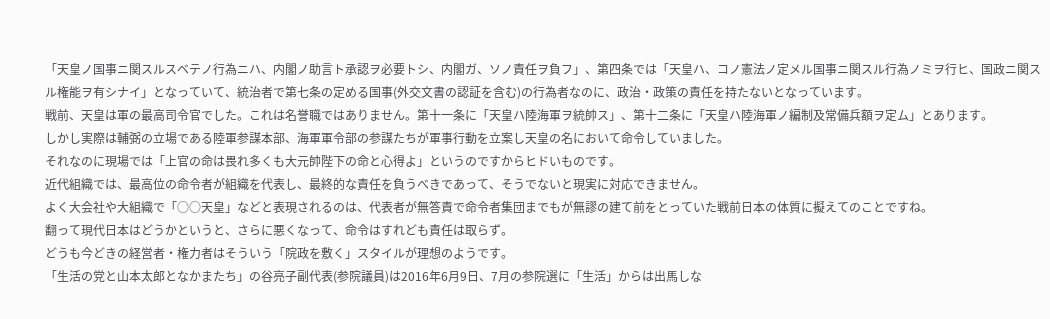「天皇ノ国事ニ関スルスベテノ行為ニハ、内閣ノ助言ト承認ヲ必要トシ、内閣ガ、ソノ責任ヲ負フ」、第四条では「天皇ハ、コノ憲法ノ定メル国事ニ関スル行為ノミヲ行ヒ、国政ニ関スル権能ヲ有シナイ」となっていて、統治者で第七条の定める国事(外交文書の認証を含む)の行為者なのに、政治・政策の責任を持たないとなっています。
戦前、天皇は軍の最高司令官でした。これは名誉職ではありません。第十一条に「天皇ハ陸海軍ヲ統帥ス」、第十二条に「天皇ハ陸海軍ノ編制及常備兵額ヲ定ム」とあります。
しかし実際は輔弼の立場である陸軍参謀本部、海軍軍令部の参謀たちが軍事行動を立案し天皇の名において命令していました。
それなのに現場では「上官の命は畏れ多くも大元帥陛下の命と心得よ」というのですからヒドいものです。
近代組織では、最高位の命令者が組織を代表し、最終的な責任を負うべきであって、そうでないと現実に対応できません。
よく大会社や大組織で「○○天皇」などと表現されるのは、代表者が無答責で命令者集団までもが無謬の建て前をとっていた戦前日本の体質に擬えてのことですね。
翻って現代日本はどうかというと、さらに悪くなって、命令はすれども責任は取らず。
どうも今どきの経営者・権力者はそういう「院政を敷く」スタイルが理想のようです。
「生活の党と山本太郎となかまたち」の谷亮子副代表(参院議員)は2016年6月9日、7月の参院選に「生活」からは出馬しな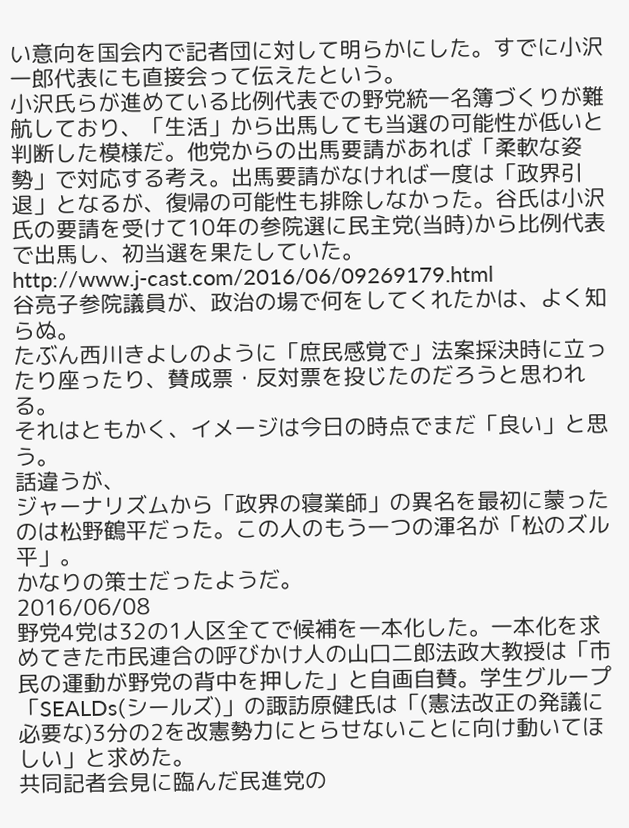い意向を国会内で記者団に対して明らかにした。すでに小沢一郎代表にも直接会って伝えたという。
小沢氏らが進めている比例代表での野党統一名簿づくりが難航しており、「生活」から出馬しても当選の可能性が低いと判断した模様だ。他党からの出馬要請があれば「柔軟な姿勢」で対応する考え。出馬要請がなければ一度は「政界引退」となるが、復帰の可能性も排除しなかった。谷氏は小沢氏の要請を受けて10年の参院選に民主党(当時)から比例代表で出馬し、初当選を果たしていた。
http://www.j-cast.com/2016/06/09269179.html
谷亮子参院議員が、政治の場で何をしてくれたかは、よく知らぬ。
たぶん西川きよしのように「庶民感覚で」法案採決時に立ったり座ったり、賛成票・反対票を投じたのだろうと思われる。
それはともかく、イメージは今日の時点でまだ「良い」と思う。
話違うが、
ジャーナリズムから「政界の寝業師」の異名を最初に蒙ったのは松野鶴平だった。この人のもう一つの渾名が「松のズル平」。
かなりの策士だったようだ。
2016/06/08
野党4党は32の1人区全てで候補を一本化した。一本化を求めてきた市民連合の呼びかけ人の山口二郎法政大教授は「市民の運動が野党の背中を押した」と自画自賛。学生グループ「SEALDs(シールズ)」の諏訪原健氏は「(憲法改正の発議に必要な)3分の2を改憲勢力にとらせないことに向け動いてほしい」と求めた。
共同記者会見に臨んだ民進党の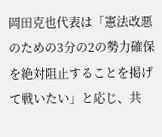岡田克也代表は「憲法改悪のための3分の2の勢力確保を絶対阻止することを掲げて戦いたい」と応じ、共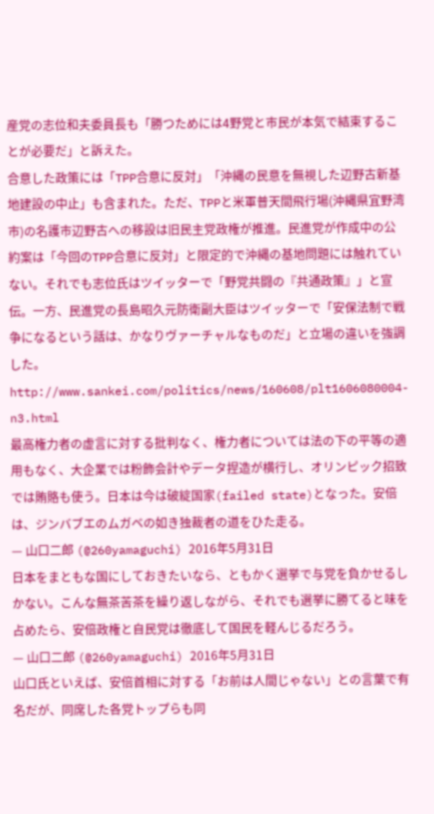産党の志位和夫委員長も「勝つためには4野党と市民が本気で結束することが必要だ」と訴えた。
合意した政策には「TPP合意に反対」「沖縄の民意を無視した辺野古新基地建設の中止」も含まれた。ただ、TPPと米軍普天間飛行場(沖縄県宜野湾市)の名護市辺野古への移設は旧民主党政権が推進。民進党が作成中の公約案は「今回のTPP合意に反対」と限定的で沖縄の基地問題には触れていない。それでも志位氏はツイッターで「野党共闘の『共通政策』」と宣伝。一方、民進党の長島昭久元防衛副大臣はツイッターで「安保法制で戦争になるという話は、かなりヴァーチャルなものだ」と立場の違いを強調した。
http://www.sankei.com/politics/news/160608/plt1606080004-n3.html
最高権力者の虚言に対する批判なく、権力者については法の下の平等の適用もなく、大企業では粉飾会計やデータ捏造が横行し、オリンピック招致では賄賂も使う。日本は今は破綻国家(failed state)となった。安倍は、ジンバブエのムガベの如き独裁者の道をひた走る。
— 山口二郎 (@260yamaguchi) 2016年5月31日
日本をまともな国にしておきたいなら、ともかく選挙で与党を負かせるしかない。こんな無茶苦茶を繰り返しながら、それでも選挙に勝てると味を占めたら、安倍政権と自民党は徹底して国民を軽んじるだろう。
— 山口二郎 (@260yamaguchi) 2016年5月31日
山口氏といえば、安倍首相に対する「お前は人間じゃない」との言葉で有名だが、同席した各党トップらも同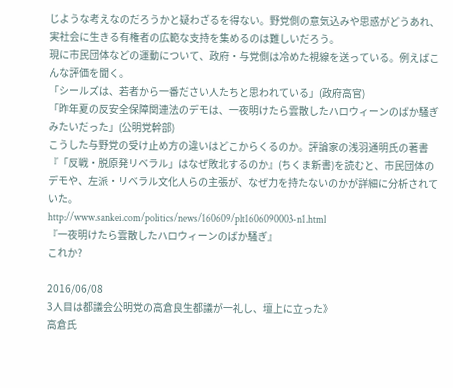じような考えなのだろうかと疑わざるを得ない。野党側の意気込みや思惑がどうあれ、実社会に生きる有権者の広範な支持を集めるのは難しいだろう。
現に市民団体などの運動について、政府・与党側は冷めた視線を送っている。例えばこんな評価を聞く。
「シールズは、若者から一番ださい人たちと思われている」(政府高官)
「昨年夏の反安全保障関連法のデモは、一夜明けたら雲散したハロウィーンのばか騒ぎみたいだった」(公明党幹部)
こうした与野党の受け止め方の違いはどこからくるのか。評論家の浅羽通明氏の著書『「反戦・脱原発リベラル」はなぜ敗北するのか』(ちくま新書)を読むと、市民団体のデモや、左派・リベラル文化人らの主張が、なぜ力を持たないのかが詳細に分析されていた。
http://www.sankei.com/politics/news/160609/plt1606090003-n1.html
『一夜明けたら雲散したハロウィーンのばか騒ぎ』
これか?

2016/06/08
3人目は都議会公明党の高倉良生都議が一礼し、壇上に立った》
高倉氏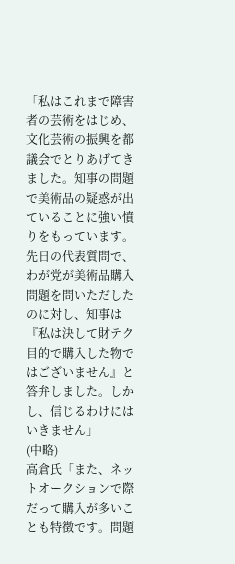「私はこれまで障害者の芸術をはじめ、文化芸術の振興を都議会でとりあげてきました。知事の問題で美術品の疑惑が出ていることに強い憤りをもっています。先日の代表質問で、わが党が美術品購入問題を問いただしたのに対し、知事は『私は決して財テク目的で購入した物ではございません』と答弁しました。しかし、信じるわけにはいきません」
(中略)
高倉氏「また、ネットオークションで際だって購入が多いことも特徴です。問題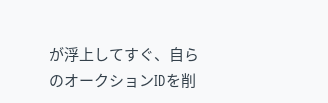が浮上してすぐ、自らのオークションIDを削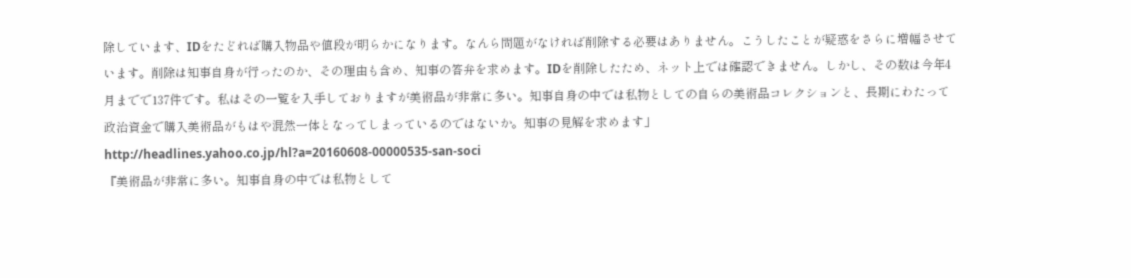除しています、IDをたどれば購入物品や値段が明らかになります。なんら問題がなければ削除する必要はありません。こうしたことが疑惑をさらに増幅させています。削除は知事自身が行ったのか、その理由も含め、知事の答弁を求めます。IDを削除したため、ネット上では確認できません。しかし、その数は今年4月までで137件です。私はその一覧を入手しておりますが美術品が非常に多い。知事自身の中では私物としての自らの美術品コレクションと、長期にわたって政治資金で購入美術品がもはや混然一体となってしまっているのではないか。知事の見解を求めます」
http://headlines.yahoo.co.jp/hl?a=20160608-00000535-san-soci
『美術品が非常に多い。知事自身の中では私物として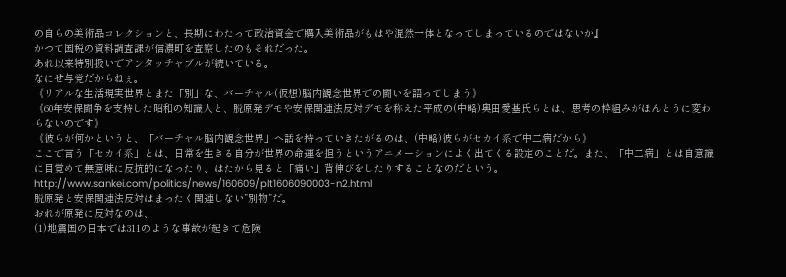の自らの美術品コレクションと、長期にわたって政治資金で購入美術品がもはや混然一体となってしまっているのではないか』
かつて国税の資料調査課が信濃町を査察したのもそれだった。
あれ以来特別扱いでアンタッチャブルが続いている。
なにせ与党だからねぇ。
《リアルな生活現実世界とまた「別」な、バーチャル(仮想)脳内観念世界での闘いを語ってしまう》
《60年安保闘争を支持した昭和の知識人と、脱原発デモや安保関連法反対デモを称えた平成の(中略)奥田愛基氏らとは、思考の枠組みがほんとうに変わらないのです》
《彼らが何かというと、「バーチャル脳内観念世界」へ話を持っていきたがるのは、(中略)彼らがセカイ系で中二病だから》
ここで言う「セカイ系」とは、日常を生きる自分が世界の命運を担うというアニメーションによく出てくる設定のことだ。また、「中二病」とは自意識に目覚めて無意味に反抗的になったり、はたから見ると「痛い」背伸びをしたりすることなのだという。
http://www.sankei.com/politics/news/160609/plt1606090003-n2.html
脱原発と安保関連法反対はまったく関連しない”別物”だ。
おれが原発に反対なのは、
(1)地震国の日本では311のような事故が起きて危険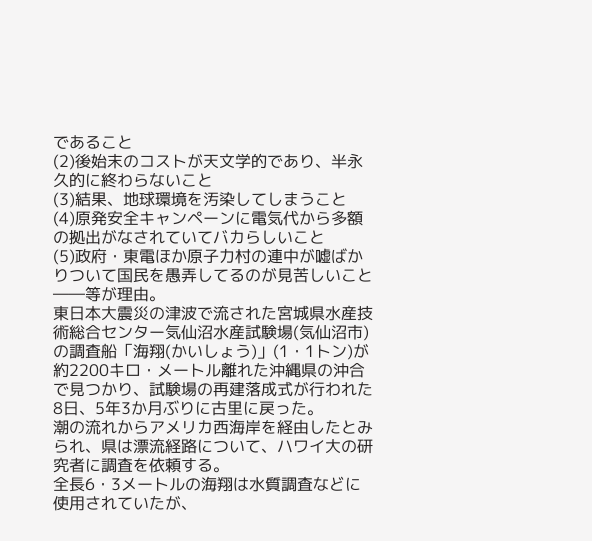であること
(2)後始末のコストが天文学的であり、半永久的に終わらないこと
(3)結果、地球環境を汚染してしまうこと
(4)原発安全キャンペーンに電気代から多額の拠出がなされていてバカらしいこと
(5)政府・東電ほか原子力村の連中が嘘ばかりついて国民を愚弄してるのが見苦しいこと
――等が理由。
東日本大震災の津波で流された宮城県水産技術総合センター気仙沼水産試験場(気仙沼市)の調査船「海翔(かいしょう)」(1・1トン)が約2200キロ・メートル離れた沖縄県の沖合で見つかり、試験場の再建落成式が行われた8日、5年3か月ぶりに古里に戻った。
潮の流れからアメリカ西海岸を経由したとみられ、県は漂流経路について、ハワイ大の研究者に調査を依頼する。
全長6・3メートルの海翔は水質調査などに使用されていたが、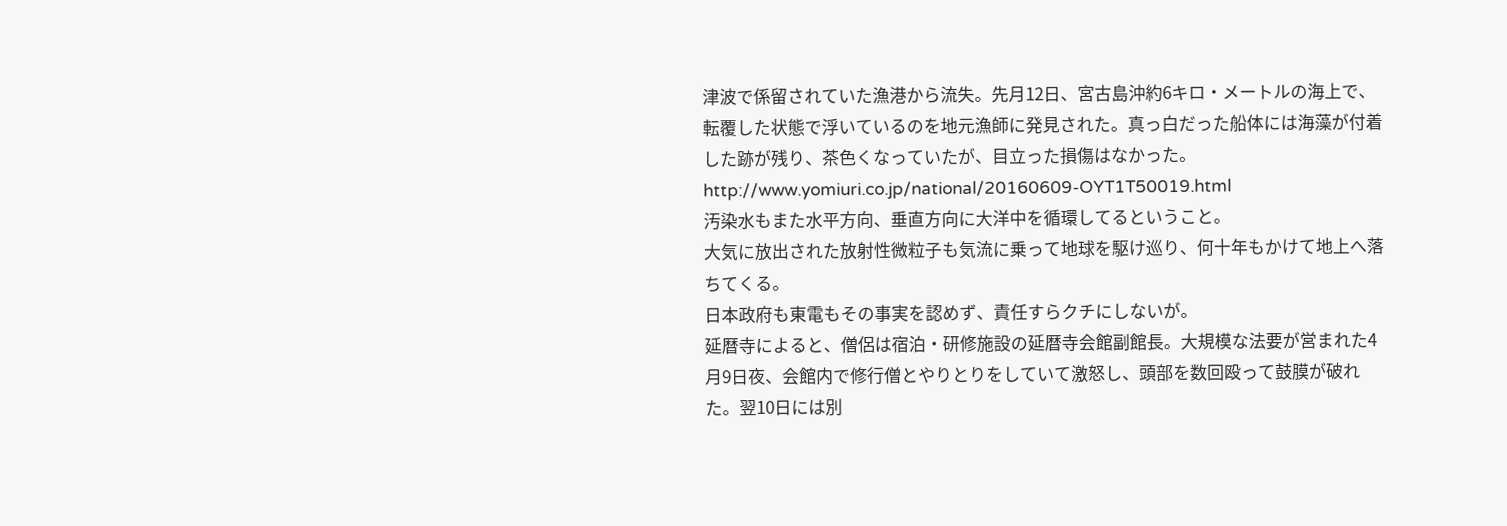津波で係留されていた漁港から流失。先月12日、宮古島沖約6キロ・メートルの海上で、転覆した状態で浮いているのを地元漁師に発見された。真っ白だった船体には海藻が付着した跡が残り、茶色くなっていたが、目立った損傷はなかった。
http://www.yomiuri.co.jp/national/20160609-OYT1T50019.html
汚染水もまた水平方向、垂直方向に大洋中を循環してるということ。
大気に放出された放射性微粒子も気流に乗って地球を駆け巡り、何十年もかけて地上へ落ちてくる。
日本政府も東電もその事実を認めず、責任すらクチにしないが。
延暦寺によると、僧侶は宿泊・研修施設の延暦寺会館副館長。大規模な法要が営まれた4月9日夜、会館内で修行僧とやりとりをしていて激怒し、頭部を数回殴って鼓膜が破れた。翌10日には別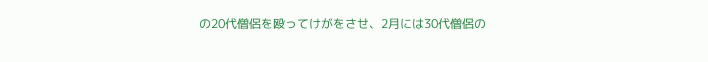の20代僧侶を殴ってけがをさせ、2月には30代僧侶の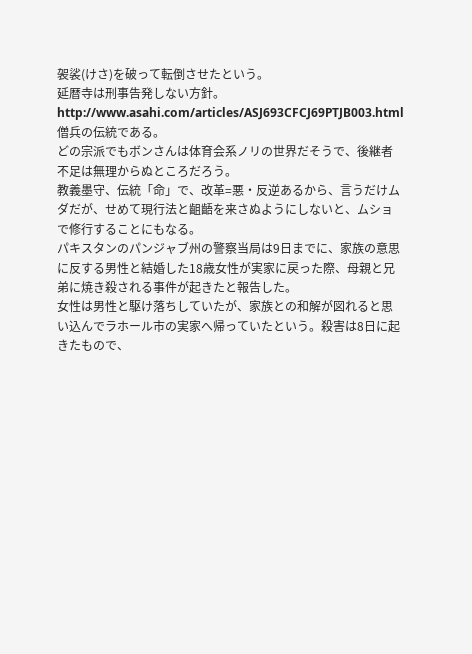袈裟(けさ)を破って転倒させたという。
延暦寺は刑事告発しない方針。
http://www.asahi.com/articles/ASJ693CFCJ69PTJB003.html
僧兵の伝統である。
どの宗派でもボンさんは体育会系ノリの世界だそうで、後継者不足は無理からぬところだろう。
教義墨守、伝統「命」で、改革=悪・反逆あるから、言うだけムダだが、せめて現行法と齟齬を来さぬようにしないと、ムショで修行することにもなる。
パキスタンのパンジャブ州の警察当局は9日までに、家族の意思に反する男性と結婚した18歳女性が実家に戻った際、母親と兄弟に焼き殺される事件が起きたと報告した。
女性は男性と駆け落ちしていたが、家族との和解が図れると思い込んでラホール市の実家へ帰っていたという。殺害は8日に起きたもので、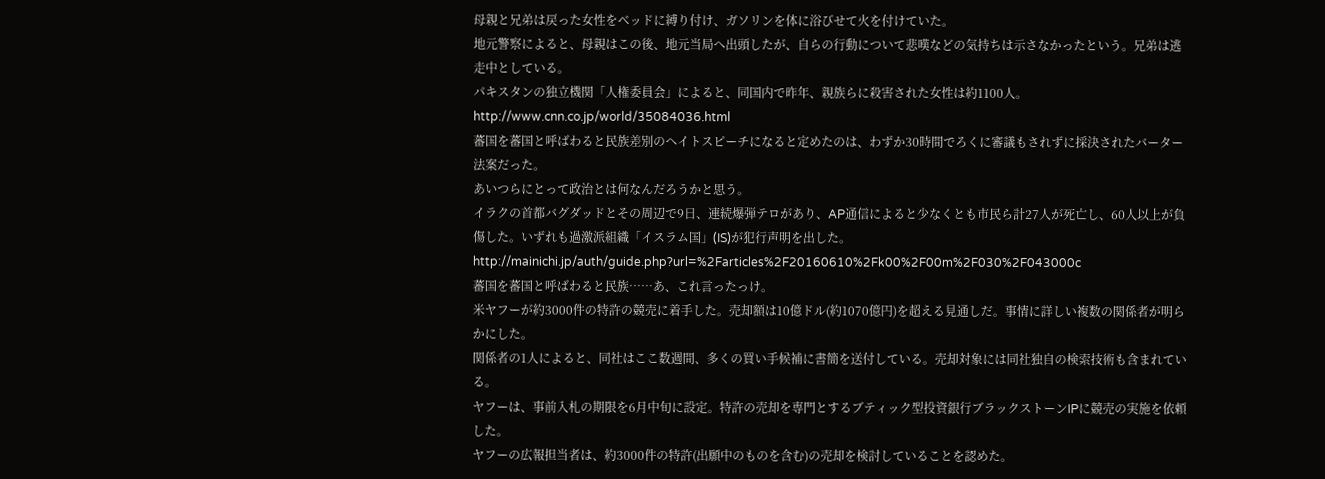母親と兄弟は戻った女性をベッドに縛り付け、ガソリンを体に浴びせて火を付けていた。
地元警察によると、母親はこの後、地元当局へ出頭したが、自らの行動について悲嘆などの気持ちは示さなかったという。兄弟は逃走中としている。
パキスタンの独立機関「人権委員会」によると、同国内で昨年、親族らに殺害された女性は約1100人。
http://www.cnn.co.jp/world/35084036.html
蕃国を蕃国と呼ばわると民族差別のヘイトスピーチになると定めたのは、わずか30時間でろくに審議もされずに採決されたバーター法案だった。
あいつらにとって政治とは何なんだろうかと思う。
イラクの首都バグダッドとその周辺で9日、連続爆弾テロがあり、AP通信によると少なくとも市民ら計27人が死亡し、60人以上が負傷した。いずれも過激派組織「イスラム国」(IS)が犯行声明を出した。
http://mainichi.jp/auth/guide.php?url=%2Farticles%2F20160610%2Fk00%2F00m%2F030%2F043000c
蕃国を蕃国と呼ばわると民族……あ、これ言ったっけ。
米ヤフーが約3000件の特許の競売に着手した。売却額は10億ドル(約1070億円)を超える見通しだ。事情に詳しい複数の関係者が明らかにした。
関係者の1人によると、同社はここ数週間、多くの買い手候補に書簡を送付している。売却対象には同社独自の検索技術も含まれている。
ヤフーは、事前入札の期限を6月中旬に設定。特許の売却を専門とするブティック型投資銀行ブラックストーンIPに競売の実施を依頼した。
ヤフーの広報担当者は、約3000件の特許(出願中のものを含む)の売却を検討していることを認めた。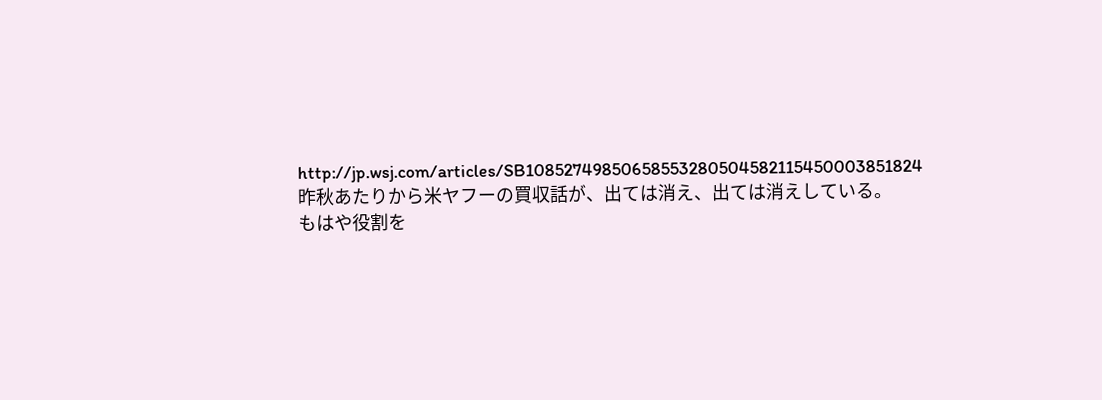http://jp.wsj.com/articles/SB10852749850658553280504582115450003851824
昨秋あたりから米ヤフーの買収話が、出ては消え、出ては消えしている。
もはや役割を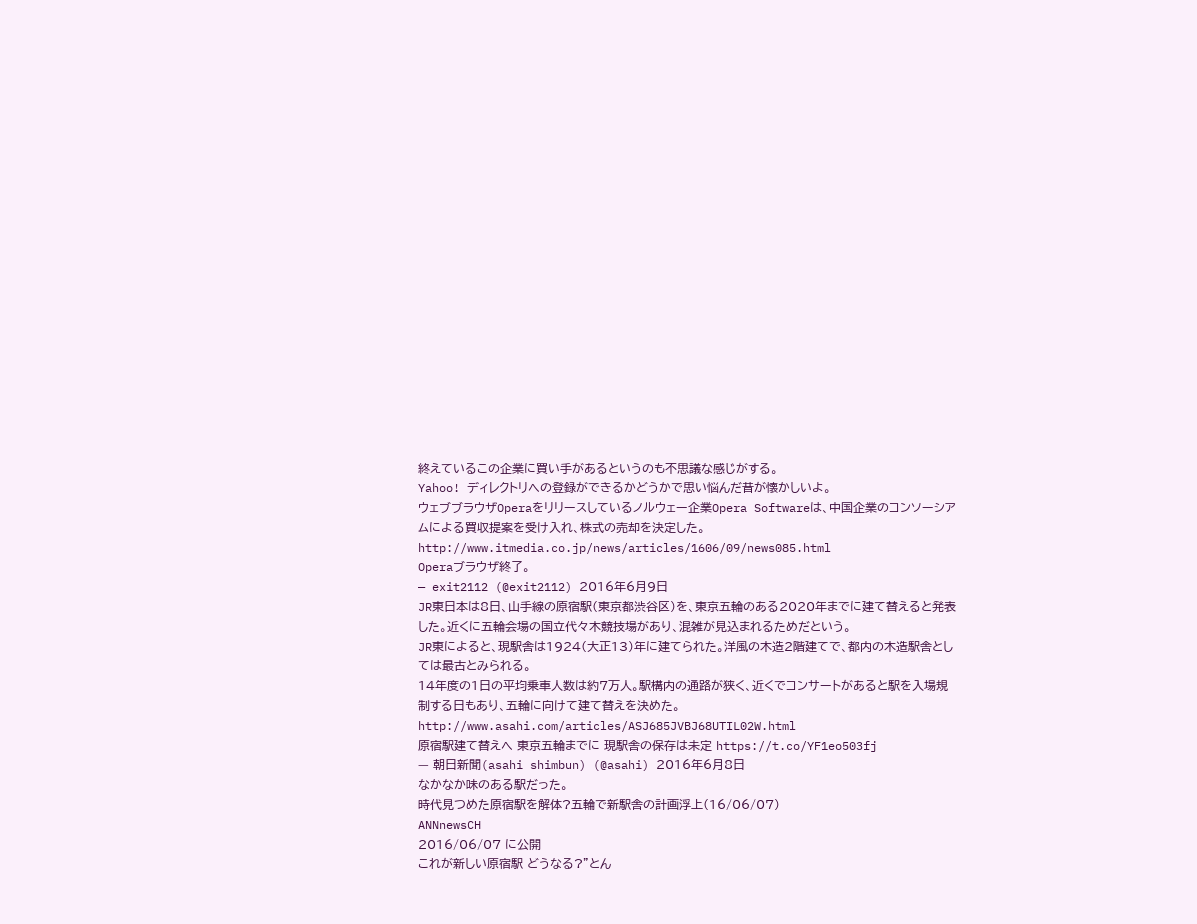終えているこの企業に買い手があるというのも不思議な感じがする。
Yahoo! ディレクトリへの登録ができるかどうかで思い悩んだ昔が懐かしいよ。
ウェブブラウザOperaをリリースしているノルウェー企業Opera Softwareは、中国企業のコンソーシアムによる買収提案を受け入れ、株式の売却を決定した。
http://www.itmedia.co.jp/news/articles/1606/09/news085.html
Operaブラウザ終了。
— exit2112 (@exit2112) 2016年6月9日
JR東日本は8日、山手線の原宿駅(東京都渋谷区)を、東京五輪のある2020年までに建て替えると発表した。近くに五輪会場の国立代々木競技場があり、混雑が見込まれるためだという。
JR東によると、現駅舎は1924(大正13)年に建てられた。洋風の木造2階建てで、都内の木造駅舎としては最古とみられる。
14年度の1日の平均乗車人数は約7万人。駅構内の通路が狭く、近くでコンサートがあると駅を入場規制する日もあり、五輪に向けて建て替えを決めた。
http://www.asahi.com/articles/ASJ685JVBJ68UTIL02W.html
原宿駅建て替えへ 東京五輪までに 現駅舎の保存は未定 https://t.co/YF1eo503fj
— 朝日新聞(asahi shimbun) (@asahi) 2016年6月8日
なかなか味のある駅だった。
時代見つめた原宿駅を解体?五輪で新駅舎の計画浮上(16/06/07)
ANNnewsCH
2016/06/07 に公開
これが新しい原宿駅 どうなる?”とん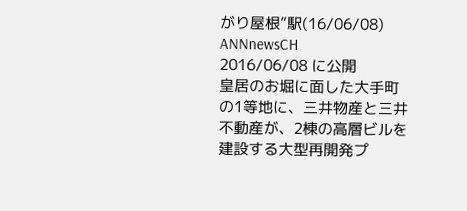がり屋根”駅(16/06/08)
ANNnewsCH
2016/06/08 に公開
皇居のお堀に面した大手町の1等地に、三井物産と三井不動産が、2棟の高層ビルを建設する大型再開発プ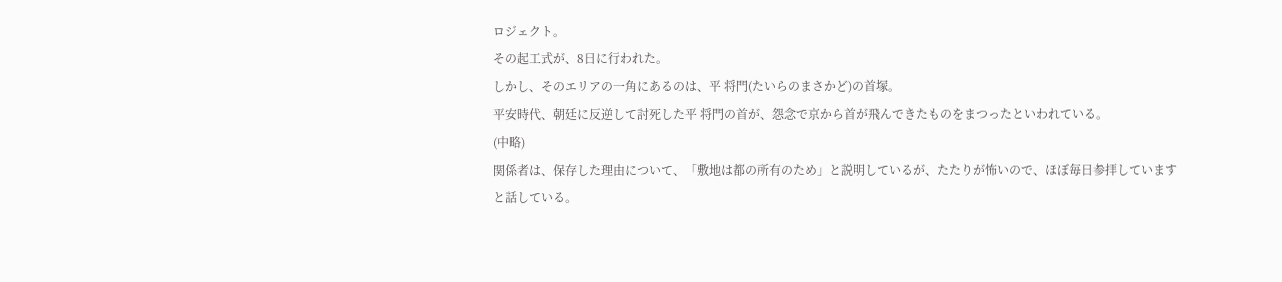ロジェクト。
その起工式が、8日に行われた。
しかし、そのエリアの一角にあるのは、平 将門(たいらのまさかど)の首塚。
平安時代、朝廷に反逆して討死した平 将門の首が、怨念で京から首が飛んできたものをまつったといわれている。
(中略)
関係者は、保存した理由について、「敷地は都の所有のため」と説明しているが、たたりが怖いので、ほぼ毎日参拝していますと話している。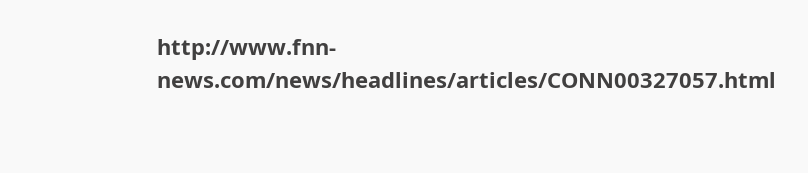http://www.fnn-news.com/news/headlines/articles/CONN00327057.html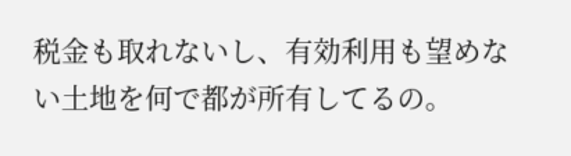税金も取れないし、有効利用も望めない土地を何で都が所有してるの。